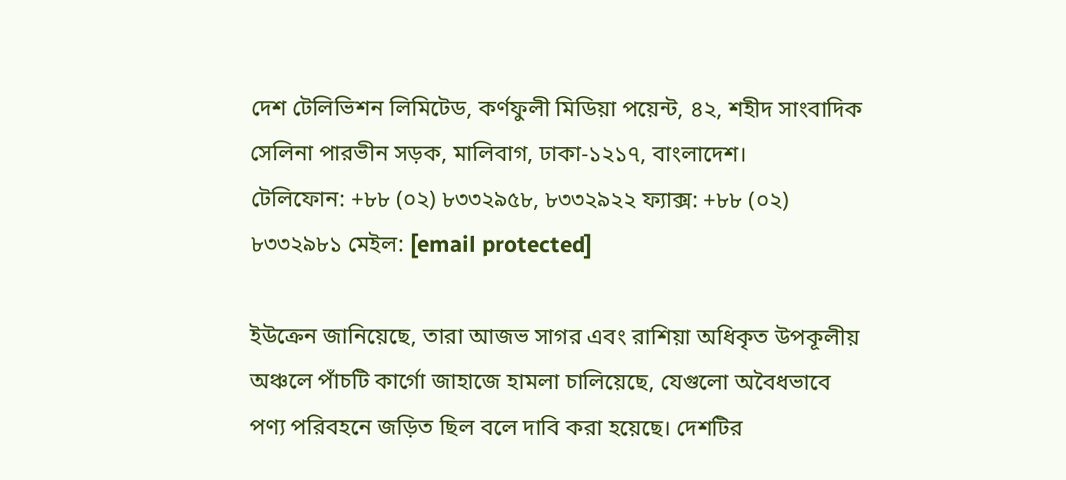দেশ টেলিভিশন লিমিটেড, কর্ণফুলী মিডিয়া পয়েন্ট, ৪২, শহীদ সাংবাদিক সেলিনা পারভীন সড়ক, মালিবাগ, ঢাকা-১২১৭, বাংলাদেশ।
টেলিফোন: +৮৮ (০২) ৮৩৩২৯৫৮, ৮৩৩২৯২২ ফ্যাক্স: +৮৮ (০২) ৮৩৩২৯৮১ মেইল: [email protected]

ইউক্রেন জানিয়েছে, তারা আজভ সাগর এবং রাশিয়া অধিকৃত উপকূলীয় অঞ্চলে পাঁচটি কার্গো জাহাজে হামলা চালিয়েছে, যেগুলো অবৈধভাবে পণ্য পরিবহনে জড়িত ছিল বলে দাবি করা হয়েছে। দেশটির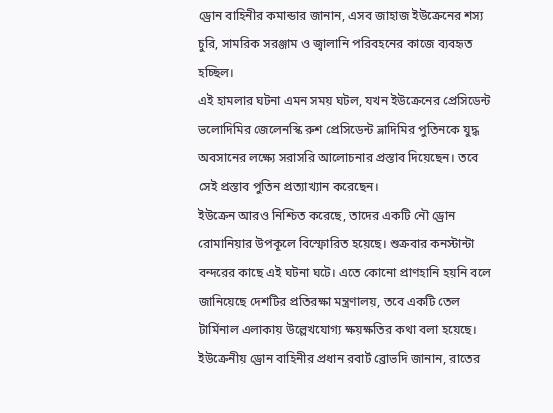ড্রোন বাহিনীর কমান্ডার জানান, এসব জাহাজ ইউক্রেনের শস্য চুরি, সামরিক সরঞ্জাম ও জ্বালানি পরিবহনের কাজে ব্যবহৃত হচ্ছিল।
এই হামলার ঘটনা এমন সময় ঘটল, যখন ইউক্রেনের প্রেসিডেন্ট ভলোদিমির জেলেনস্কি রুশ প্রেসিডেন্ট ভ্লাদিমির পুতিনকে যুদ্ধ অবসানের লক্ষ্যে সরাসরি আলোচনার প্রস্তাব দিয়েছেন। তবে সেই প্রস্তাব পুতিন প্রত্যাখ্যান করেছেন।
ইউক্রেন আরও নিশ্চিত করেছে, তাদের একটি নৌ ড্রোন রোমানিয়ার উপকূলে বিস্ফোরিত হয়েছে। শুক্রবার কনস্টান্টা বন্দরের কাছে এই ঘটনা ঘটে। এতে কোনো প্রাণহানি হয়নি বলে জানিয়েছে দেশটির প্রতিরক্ষা মন্ত্রণালয়, তবে একটি তেল টার্মিনাল এলাকায় উল্লেখযোগ্য ক্ষয়ক্ষতির কথা বলা হয়েছে।
ইউক্রেনীয় ড্রোন বাহিনীর প্রধান রবার্ট ব্রোভদি জানান, রাতের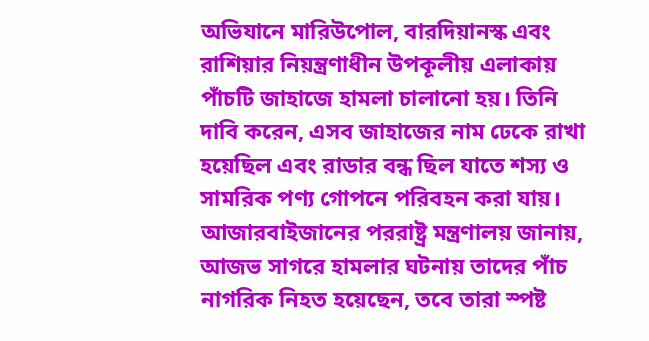অভিযানে মারিউপোল, বারদিয়ানস্ক এবং রাশিয়ার নিয়ন্ত্রণাধীন উপকূলীয় এলাকায় পাঁচটি জাহাজে হামলা চালানো হয়। তিনি দাবি করেন, এসব জাহাজের নাম ঢেকে রাখা হয়েছিল এবং রাডার বন্ধ ছিল যাতে শস্য ও সামরিক পণ্য গোপনে পরিবহন করা যায়।
আজারবাইজানের পররাষ্ট্র মন্ত্রণালয় জানায়, আজভ সাগরে হামলার ঘটনায় তাদের পাঁচ নাগরিক নিহত হয়েছেন, তবে তারা স্পষ্ট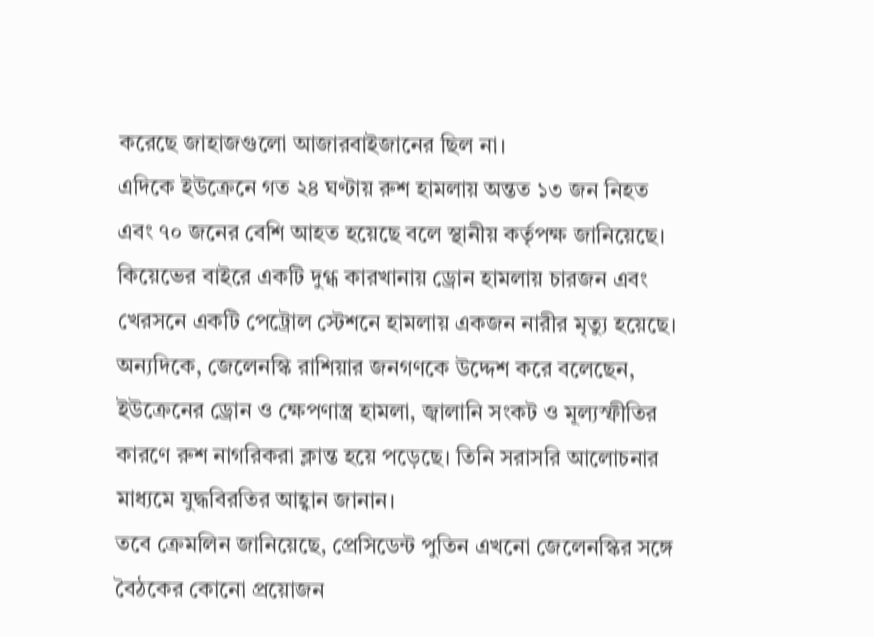করেছে জাহাজগুলো আজারবাইজানের ছিল না।
এদিকে ইউক্রেনে গত ২৪ ঘণ্টায় রুশ হামলায় অন্তত ১৩ জন নিহত এবং ৭০ জনের বেশি আহত হয়েছে বলে স্থানীয় কর্তৃপক্ষ জানিয়েছে। কিয়েভের বাইরে একটি দুগ্ধ কারখানায় ড্রোন হামলায় চারজন এবং খেরসনে একটি পেট্রোল স্টেশনে হামলায় একজন নারীর মৃত্যু হয়েছে।
অন্যদিকে, জেলেনস্কি রাশিয়ার জনগণকে উদ্দেশ করে বলেছেন, ইউক্রেনের ড্রোন ও ক্ষেপণাস্ত্র হামলা, জ্বালানি সংকট ও মূল্যস্ফীতির কারণে রুশ নাগরিকরা ক্লান্ত হয়ে পড়েছে। তিনি সরাসরি আলোচনার মাধ্যমে যুদ্ধবিরতির আহ্বান জানান।
তবে ক্রেমলিন জানিয়েছে, প্রেসিডেন্ট পুতিন এখনো জেলেনস্কির সঙ্গে বৈঠকের কোনো প্রয়োজন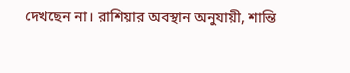দেখছেন না। রাশিয়ার অবস্থান অনুযায়ী, শান্তি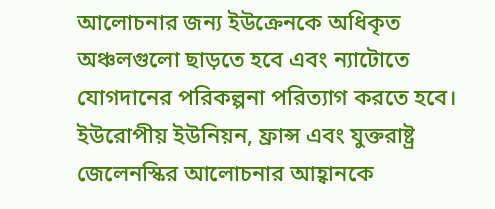আলোচনার জন্য ইউক্রেনকে অধিকৃত অঞ্চলগুলো ছাড়তে হবে এবং ন্যাটোতে যোগদানের পরিকল্পনা পরিত্যাগ করতে হবে।
ইউরোপীয় ইউনিয়ন, ফ্রান্স এবং যুক্তরাষ্ট্র জেলেনস্কির আলোচনার আহ্বানকে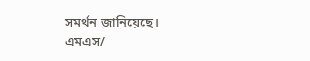সমর্থন জানিয়েছে।
এমএস/